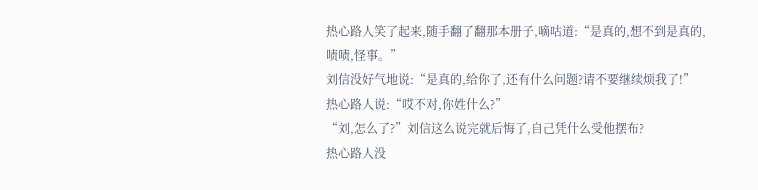热心路人笑了起来,随手翻了翻那本册子,嘀咕道:“是真的,想不到是真的,啧啧,怪事。”
刘信没好气地说:“是真的,给你了,还有什么问题?请不要继续烦我了!”
热心路人说:“哎不对,你姓什么?”
“刘,怎么了?”刘信这么说完就后悔了,自己凭什么受他摆布?
热心路人没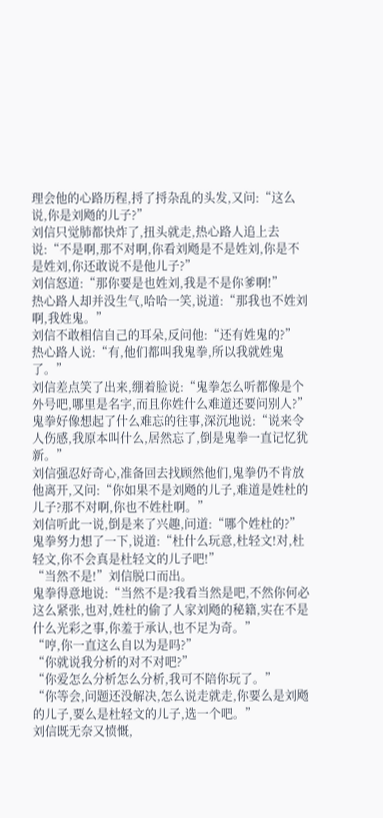理会他的心路历程,捋了捋杂乱的头发,又问:“这么说,你是刘飏的儿子?”
刘信只觉肺都快炸了,扭头就走,热心路人追上去说:“不是啊,那不对啊,你看刘飏是不是姓刘,你是不是姓刘,你还敢说不是他儿子?”
刘信怒道:“那你要是也姓刘,我是不是你爹啊!”
热心路人却并没生气,哈哈一笑,说道:“那我也不姓刘啊,我姓鬼。”
刘信不敢相信自己的耳朵,反问他:“还有姓鬼的?”
热心路人说:“有,他们都叫我鬼拳,所以我就姓鬼了。”
刘信差点笑了出来,绷着脸说:“鬼拳怎么听都像是个外号吧,哪里是名字,而且你姓什么难道还要问别人?”
鬼拳好像想起了什么难忘的往事,深沉地说:“说来令人伤感,我原本叫什么,居然忘了,倒是鬼拳一直记忆犹新。”
刘信强忍好奇心,准备回去找顾然他们,鬼拳仍不肯放他离开,又问:“你如果不是刘飏的儿子,难道是姓杜的儿子?那不对啊,你也不姓杜啊。”
刘信听此一说,倒是来了兴趣,问道:“哪个姓杜的?”
鬼拳努力想了一下,说道:“杜什么玩意,杜轻文!对,杜轻文,你不会真是杜轻文的儿子吧!”
“当然不是!”刘信脱口而出。
鬼拳得意地说:“当然不是?我看当然是吧,不然你何必这么紧张,也对,姓杜的偷了人家刘飏的秘籍,实在不是什么光彩之事,你羞于承认,也不足为奇。”
“哼,你一直这么自以为是吗?”
“你就说我分析的对不对吧?”
“你爱怎么分析怎么分析,我可不陪你玩了。”
“你等会,问题还没解决,怎么说走就走,你要么是刘飏的儿子,要么是杜轻文的儿子,选一个吧。”
刘信既无奈又愤慨,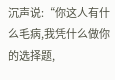沉声说:“你这人有什么毛病,我凭什么做你的选择题,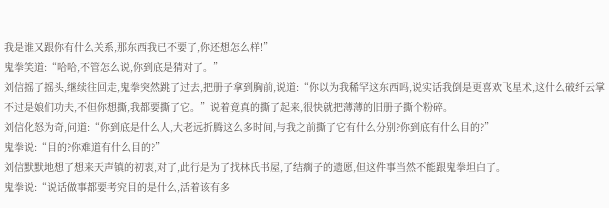我是谁又跟你有什么关系,那东西我已不要了,你还想怎么样!”
鬼拳笑道:“哈哈,不管怎么说,你到底是猜对了。”
刘信摇了摇头,继续往回走,鬼拳突然跳了过去,把册子拿到胸前,说道:“你以为我稀罕这东西吗,说实话我倒是更喜欢飞星术,这什么破纤云掌不过是娘们功夫,不但你想撕,我都要撕了它。”说着竟真的撕了起来,很快就把薄薄的旧册子撕个粉碎。
刘信化怒为奇,问道:“你到底是什么人,大老远折腾这么多时间,与我之前撕了它有什么分别?你到底有什么目的?”
鬼拳说:“目的?你难道有什么目的?”
刘信默默地想了想来天声镇的初衷,对了,此行是为了找林氏书屋,了结瘸子的遗愿,但这件事当然不能跟鬼拳坦白了。
鬼拳说:“说话做事都要考究目的是什么,活着该有多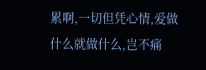累啊,一切但凭心情,爱做什么就做什么,岂不痛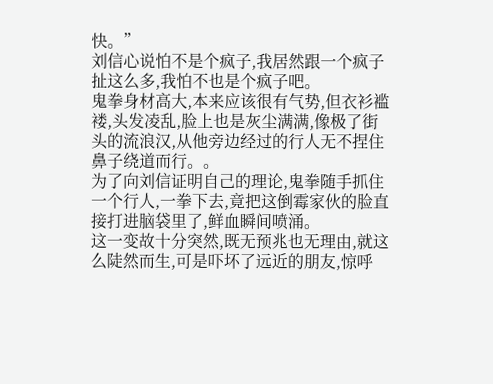快。”
刘信心说怕不是个疯子,我居然跟一个疯子扯这么多,我怕不也是个疯子吧。
鬼拳身材高大,本来应该很有气势,但衣衫褴褛,头发凌乱,脸上也是灰尘满满,像极了街头的流浪汉,从他旁边经过的行人无不捏住鼻子绕道而行。。
为了向刘信证明自己的理论,鬼拳随手抓住一个行人,一拳下去,竟把这倒霉家伙的脸直接打进脑袋里了,鲜血瞬间喷涌。
这一变故十分突然,既无预兆也无理由,就这么陡然而生,可是吓坏了远近的朋友,惊呼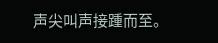声尖叫声接踵而至。